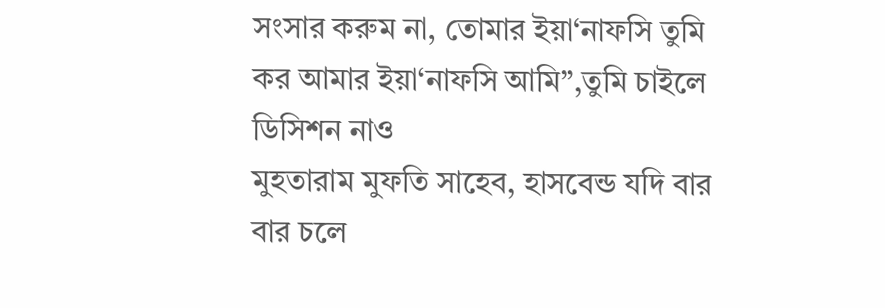সংসার করুম না, তোমার ইয়া‘নাফসি তুমি কর আমার ইয়া‘নাফসি আমি”,তুমি চাইলে ডিসিশন নাও
মুহতারাম মুফতি সাহেব, হাসবেন্ড যদি বার বার চলে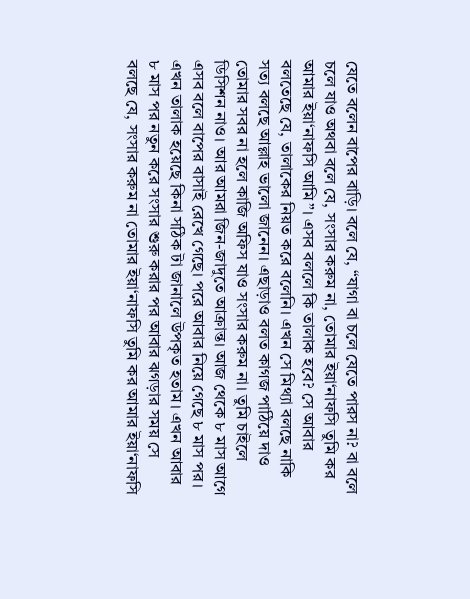যেতে বলেন বাপের বাড়ি। বলে যে, “যাগা বা চলে যেতে পারস না? বা বলে চলে যাও অথবা বলে যে, সংসার করুম না, তোমার ইয়া‘নাফসি তুমি কর আমার ইয়া‘নাফসি আমি”। এসব বললে কি তালাক হবে? সে আবার বলতেছে যে, তালাকের নিয়ত করে বলেনি। এখন সে মিথ্যা বলছে নাকি সত্য বলছে আল্লাহ ভালো জানেন। এছাড়াও বলত কাগজ পাঠিয়ে দাও তোমার সবর না হলে কাজি অফিস যাও সংসার করুম না। তুমি চাইলে ডিসিশন নাও। আর আমরা জিন-জাদুতে আক্রান্ত। আজ থেকে ৮ মাস আগে এসব বলে বাপের বাসাই রেখে গেছে। পরে আবার নিয়ে গেছে ৮ মাস পর। এখন তালাক হয়েছে কিনা সঠিক টা জানালে উপকৃত হতাম। এখন আবার ৮ মাস পর নতুন করে সংসার শুরু করার পর আবার ঝগড়ার সময় সে বলছে যে, সংসার করুম না তোমার ইয়া‘নাফসি তুমি কর আমার ইয়া‘নাফসি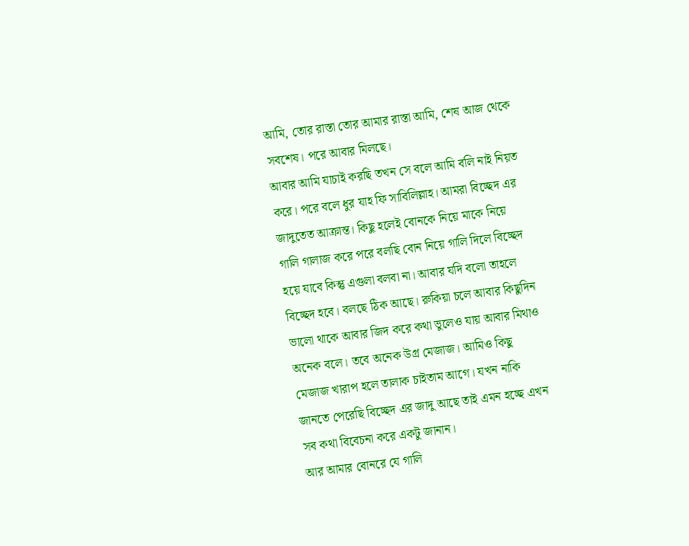আমি, তোর রাস্তা তোর আমার রাস্তা আমি, শেষ আজ থেকে সবশেষ। পরে আবার মিলছে।
আবার আমি যাচাই করছি তখন সে বলে আমি বলি নাই নিয়ত করে। পরে বলে ধুর যাহ ফি সাবিলিল্লাহ। আমরা বিচ্ছেদ এর জাদুতেত আক্রান্ত। কিছু হলেই বোনকে নিয়ে মাকে নিয়ে গালি গালাজ করে পরে বলছি বোন নিয়ে গালি দিলে বিচ্ছেদ হয়ে যাবে কিন্তু এগুলা বলবা না। আবার যদি বলো তাহলে বিচ্ছেদ হবে। বলছে ঠিক আছে। রুকিয়া চলে আবার কিছুদিন ভালো থাকে আবার জিদ করে কথা ভুলেও যায় আবার মিথাও অনেক বলে। তবে অনেক উগ্র মেজাজ। আমিও কিছু মেজাজ খারাপ হলে তালাক চাইতাম আগে। যখন নাকি জানতে পেরেছি বিচ্ছেদ এর জাদু আছে তাই এমন হচ্ছে এখন সব কথা বিবেচনা করে একটু জানান।
আর আমার বোনরে যে গালি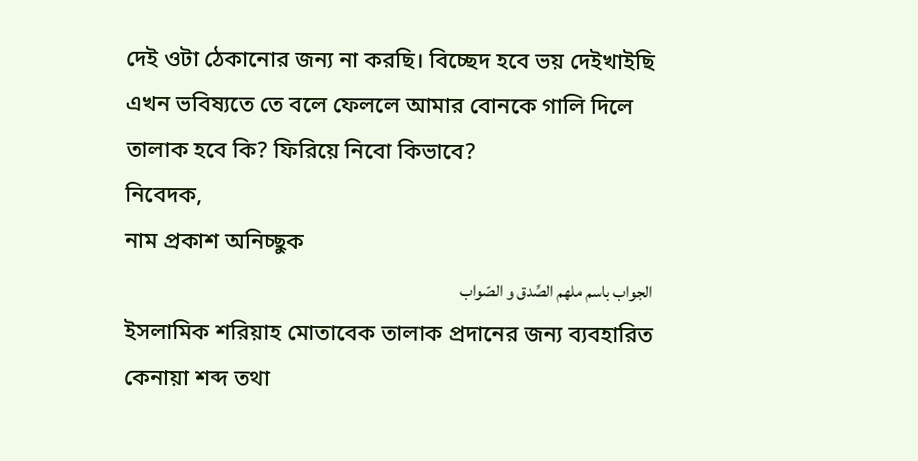দেই ওটা ঠেকানোর জন্য না করছি। বিচ্ছেদ হবে ভয় দেইখাইছি এখন ভবিষ্যতে তে বলে ফেললে আমার বোনকে গালি দিলে তালাক হবে কি? ফিরিয়ে নিবো কিভাবে?
নিবেদক,
নাম প্রকাশ অনিচ্ছুক
الجواب باسم ملهم الصِّدق و الصّواب
ইসলামিক শরিয়াহ মোতাবেক তালাক প্রদানের জন্য ব্যবহারিত কেনায়া শব্দ তথা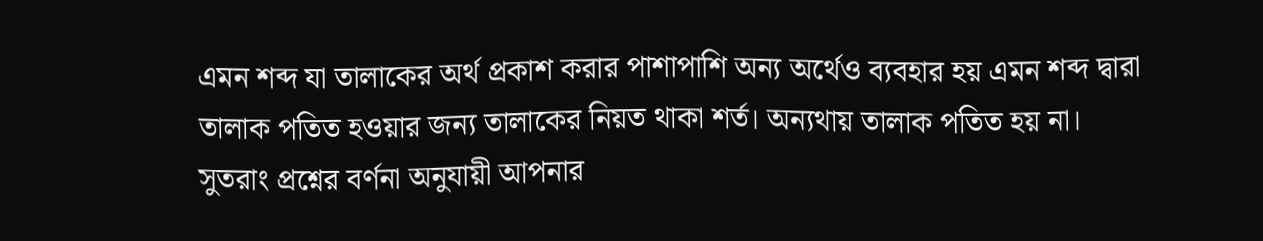এমন শব্দ যা তালাকের অর্থ প্রকাশ করার পাশাপাশি অন্য অর্থেও ব্যবহার হয় এমন শব্দ দ্বারা তালাক পতিত হওয়ার জন্য তালাকের নিয়ত থাকা শর্ত। অন্যথায় তালাক পতিত হয় না।
সুতরাং প্রশ্নের বর্ণনা অনুযায়ী আপনার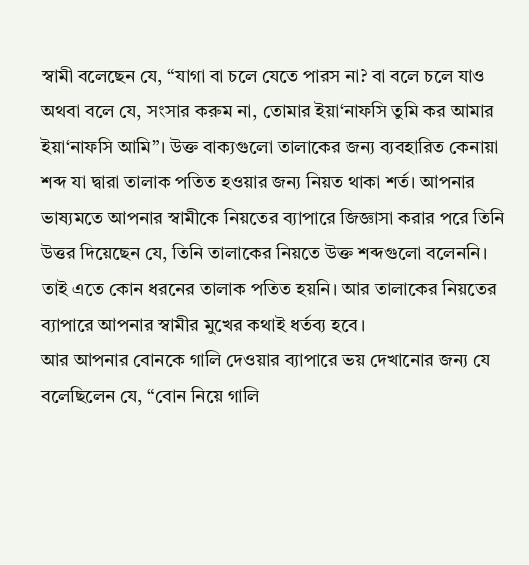স্বামী বলেছেন যে, “যাগা বা চলে যেতে পারস না? বা বলে চলে যাও অথবা বলে যে, সংসার করুম না, তোমার ইয়া‘নাফসি তুমি কর আমার ইয়া‘নাফসি আমি”। উক্ত বাক্যগুলো তালাকের জন্য ব্যবহারিত কেনায়া শব্দ যা দ্বারা তালাক পতিত হওয়ার জন্য নিয়ত থাকা শর্ত। আপনার ভাষ্যমতে আপনার স্বামীকে নিয়তের ব্যাপারে জিজ্ঞাসা করার পরে তিনি উত্তর দিয়েছেন যে, তিনি তালাকের নিয়তে উক্ত শব্দগুলো বলেননি। তাই এতে কোন ধরনের তালাক পতিত হয়নি। আর তালাকের নিয়তের ব্যাপারে আপনার স্বামীর মুখের কথাই ধর্তব্য হবে।
আর আপনার বোনকে গালি দেওয়ার ব্যাপারে ভয় দেখানোর জন্য যে বলেছিলেন যে, “বোন নিয়ে গালি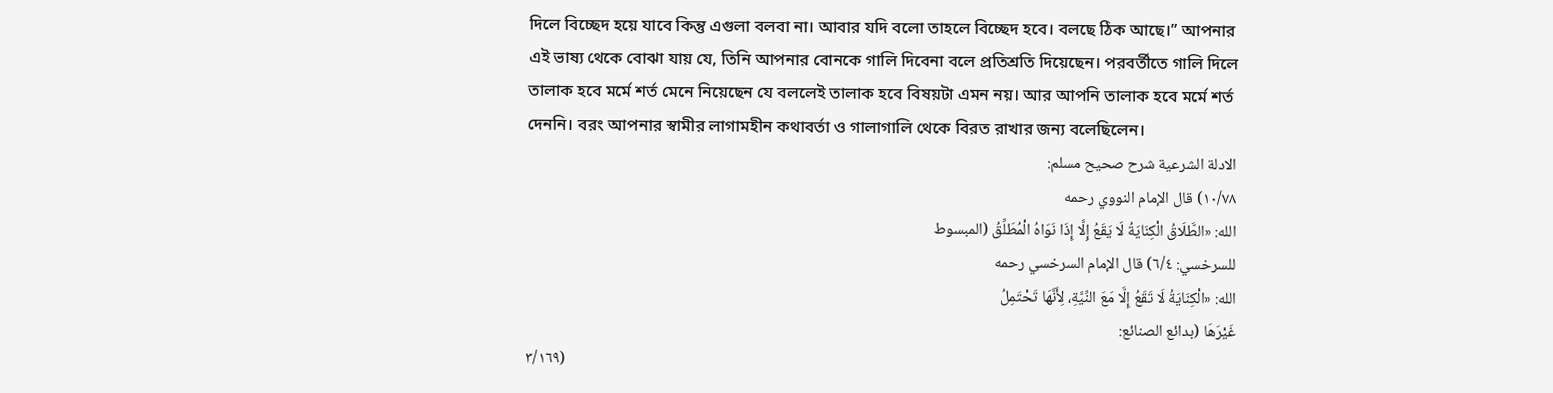দিলে বিচ্ছেদ হয়ে যাবে কিন্তু এগুলা বলবা না। আবার যদি বলো তাহলে বিচ্ছেদ হবে। বলছে ঠিক আছে।” আপনার এই ভাষ্য থেকে বোঝা যায় যে, তিনি আপনার বোনকে গালি দিবেনা বলে প্রতিশ্রতি দিয়েছেন। পরবর্তীতে গালি দিলে তালাক হবে মর্মে শর্ত মেনে নিয়েছেন যে বললেই তালাক হবে বিষয়টা এমন নয়। আর আপনি তালাক হবে মর্মে শর্ত দেননি। বরং আপনার স্বামীর লাগামহীন কথাবর্তা ও গালাগালি থেকে বিরত রাখার জন্য বলেছিলেন।
الادلة الشرعية شرح صحيح مسلم:
١٠/٧٨) قال الإمام النووي رحمه
الله: «الطَّلَاقُ الْكِنَايَةُ لَا يَقَعُ إِلَّا إِذَا نَوَاهُ الْمُطَلِّقُ (المبسوط
للسرخسي: ٦/٤) قال الإمام السرخسي رحمه
الله: «الْكِنَايَةُ لَا تَقَعُ إِلَّا مَعَ النِّيَّةِ، لِأَنَّهَا تَحْتَمِلُ
غَيْرَهَا (بدائع الصنائع:
٣/١٦٩)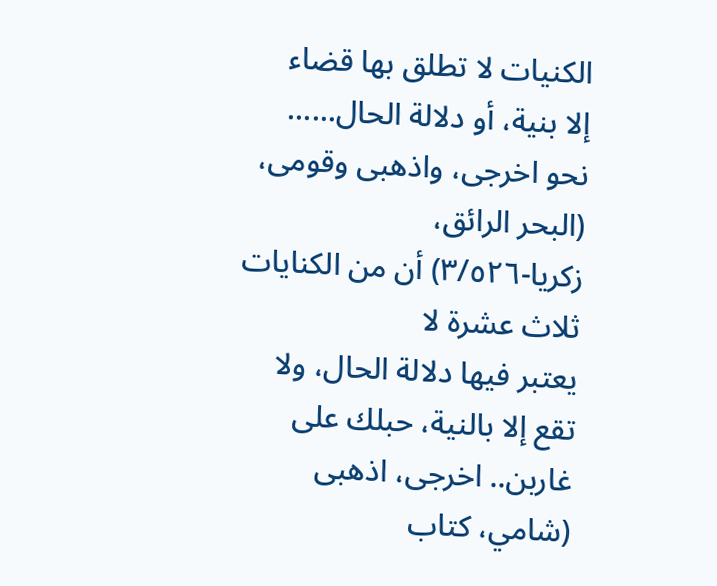الكنيات لا تطلق بها قضاء
إلا بنية، أو دلالة الحال...... نحو اخرجى، واذهبى وقومى، (البحر الرائق،
زكريا-٣/٥٢٦) أن من الكنايات ثلاث عشرة لا
يعتبر فيها دلالة الحال، ولا تقع إلا بالنية، حبلك على غاربن.. اخرجى، اذهبى (شامي، كتاب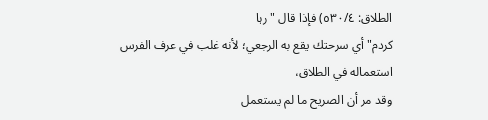الطلاق: ٥٣٠/٤) فإذا قال " رہا
كردم" أي سرحتك يقع به الرجعي؛ لأنه غلب في عرف الفرس استعماله في الطلاق،
وقد مر أن الصريح ما لم يستعمل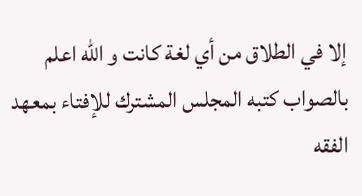إلا في الطلاق من أي لغة كانت و الله اعلم بالصواب كتبه المجلس المشترك للإفتاء بمعهد الفقه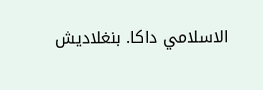الاسلامي داكا. بنغلاديش